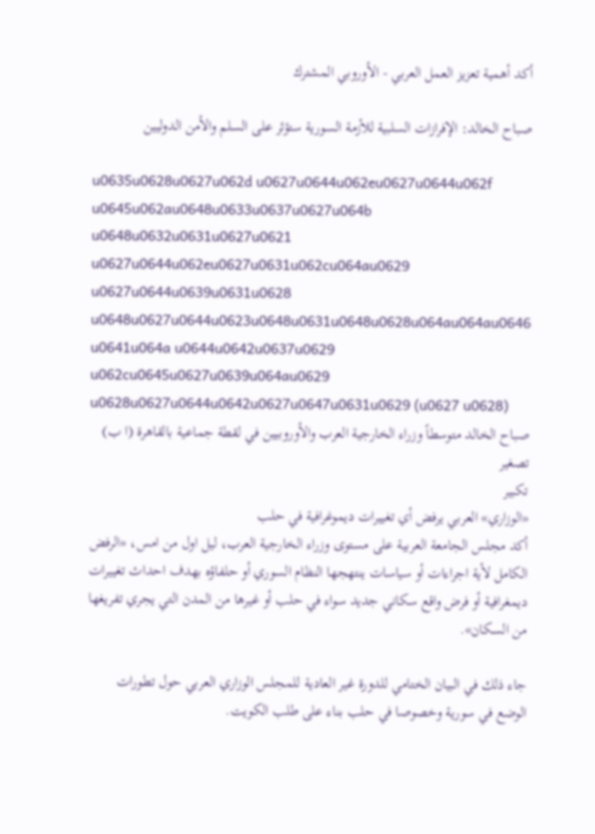أكد أهمية تعزيز العمل العربي - الأوروبي المشترك

صباح الخالد: الإفرازات السلبية للأزمة السورية ستؤثر على السلم والأمن الدوليين

u0635u0628u0627u062d u0627u0644u062eu0627u0644u062f u0645u062au0648u0633u0637u0627u064b u0648u0632u0631u0627u0621 u0627u0644u062eu0627u0631u062cu064au0629 u0627u0644u0639u0631u0628 u0648u0627u0644u0623u0648u0631u0648u0628u064au064au0646 u0641u064a u0644u0642u0637u0629 u062cu0645u0627u0639u064au0629 u0628u0627u0644u0642u0627u0647u0631u0629 (u0627 u0628)
صباح الخالد متوسطاً وزراء الخارجية العرب والأوروبيين في لقطة جماعية بالقاهرة (ا ب)
تصغير
تكبير
«الوزاري» العربي يرفض أي تغييرات ديموغرافية في حلب
أكد مجلس الجامعة العربية على مستوى وزراء الخارجية العرب، ليل اول من امس، «الرفض الكامل لأية اجراءات أو سياسات ينتهجها النظام السوري أو حلفاؤه بهدف احداث تغييرات ديمغرافية أو فرض واقع سكاني جديد سواء في حلب أو غيرها من المدن التي يجري تفريغها من السكان».

جاء ذلك في البيان الختامي للدورة غير العادية للمجلس الوزاري العربي حول تطورات الوضع في سورية وخصوصا في حلب بناء على طلب الكويت.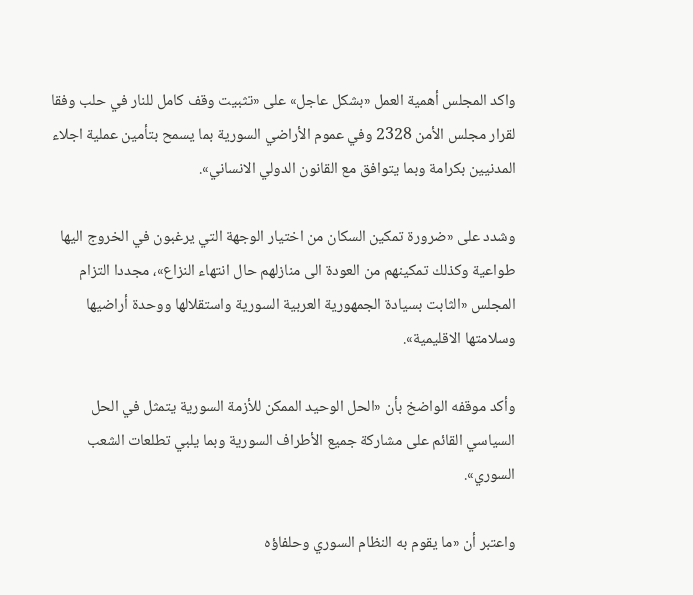واكد المجلس أهمية العمل «بشكل عاجل» على «تثبيت وقف كامل للنار في حلب وفقا لقرار مجلس الأمن 2328 وفي عموم الأراضي السورية بما يسمح بتأمين عملية اجلاء المدنيين بكرامة وبما يتوافق مع القانون الدولي الانساني».

وشدد على «ضرورة تمكين السكان من اختيار الوجهة التي يرغبون في الخروج اليها طواعية وكذلك تمكينهم من العودة الى منازلهم حال انتهاء النزاع»، مجددا التزام المجلس «الثابت بسيادة الجمهورية العربية السورية واستقلالها ووحدة أراضيها وسلامتها الاقليمية».

وأكد موقفه الواضخ بأن «الحل الوحيد الممكن للأزمة السورية يتمثل في الحل السياسي القائم على مشاركة جميع الأطراف السورية وبما يلبي تطلعات الشعب السوري».

واعتبر أن «ما يقوم به النظام السوري وحلفاؤه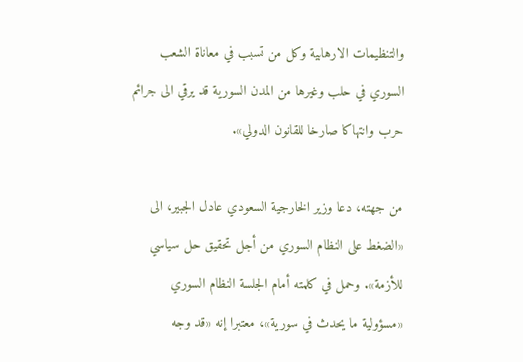والتنظيمات الارهابية وكل من تسبب في معاناة الشعب السوري في حلب وغيرها من المدن السورية قد يرقي الى جرائم حرب وانتهاكا صارخا للقانون الدولي».

من جهته، دعا وزير الخارجية السعودي عادل الجبير، الى «الضغط على النظام السوري من أجل تحقيق حل سياسي للأزمة». وحمل في كلمته أمام الجلسة النظام السوري «مسؤولية ما يحدث في سورية»، معتبرا إنه «قد وجه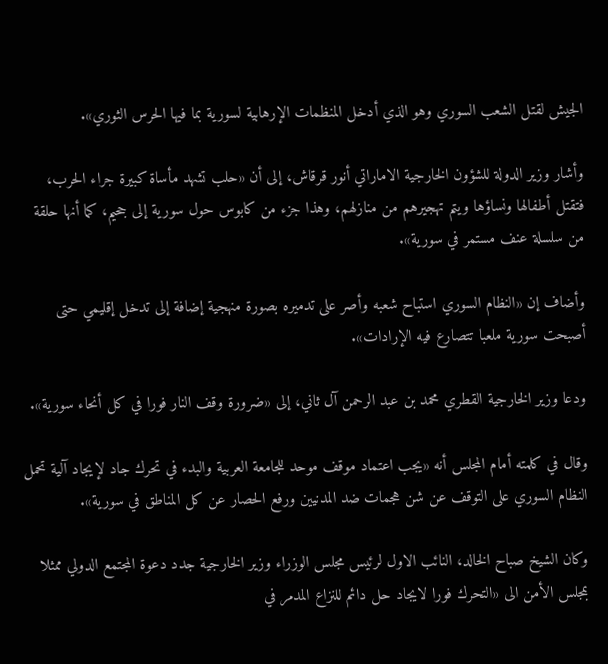الجيش لقتل الشعب السوري وهو الذي أدخل المنظمات الإرهابية لسورية بما فيها الحرس الثوري».

وأشار وزير الدولة للشؤون الخارجية الاماراتي أنور قرقاش، إلى أن «حلب تشهد مأساة كبيرة جراء الحرب، فتقتل أطفالها ونساؤها ويتم تهجيرهم من منازلهم، وهذا جزء من كابوس حول سورية إلى جحيم، كما أنها حلقة من سلسلة عنف مستمر في سورية».

وأضاف إن «النظام السوري استباح شعبه وأصر على تدميره بصورة منهجية إضافة إلى تدخل إقليمي حتى أصبحت سورية ملعبا تتصارع فيه الإرادات».

ودعا وزير الخارجية القطري محمد بن عبد الرحمن آل ثاني، إلى «ضرورة وقف النار فورا في كل أنحاء سورية».

وقال في كلمته أمام المجلس أنه «يجب اعتماد موقف موحد للجامعة العربية والبدء في تحرك جاد لإيجاد آلية تحمل النظام السوري على التوقف عن شن هجمات ضد المدنيين ورفع الحصار عن كل المناطق في سورية».

وكان الشيخ صباح الخالد، النائب الاول لرئيس مجلس الوزراء وزير الخارجية جدد دعوة المجتمع الدولي ممثلا بمجلس الأمن الى «التحرك فورا لايجاد حل دائم للنزاع المدمر في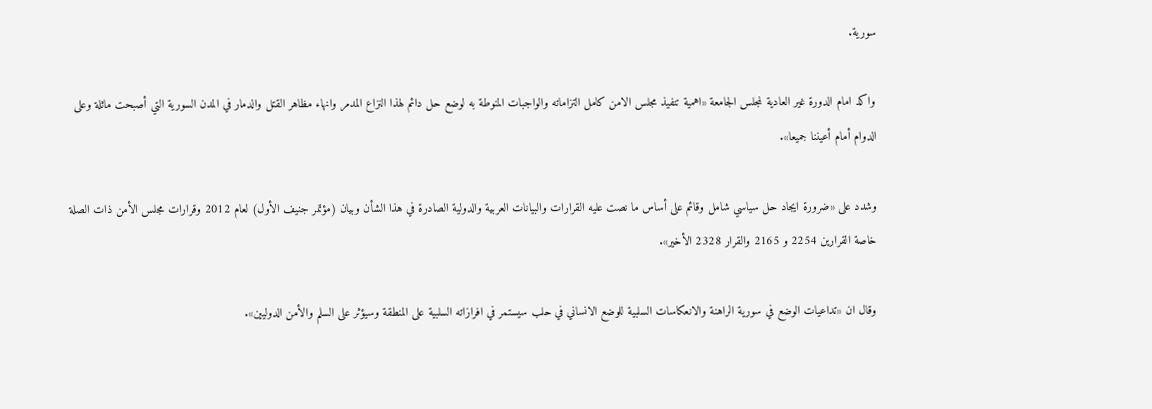سورية.

واكد امام الدورة غير العادية لمجلس الجامعة «اهمية تنفيذ مجلس الامن كامل التزاماته والواجبات المنوطة به لوضع حل دائم لهذا النزاع المدمر وانهاء مظاهر القتل والدمار في المدن السورية التي أصبحت ماثلة وعلى الدوام أمام أعيننا جميعا».

وشدد على «ضرورة ايجاد حل سياسي شامل وقائم على أساس ما نصت عليه القرارات والبيانات العربية والدولية الصادرة في هذا الشأن وبيان (مؤتمر جنيف الأول) لعام 2012 وقرارات مجلس الأمن ذات الصلة خاصة القرارين 2254 و 2165 والقرار 2328 الأخير».

وقال ان «تداعيات الوضع في سورية الراهنة والانعكاسات السلبية للوضع الانساني في حلب سيستمر في افرازاته السلبية على المنطقة وسيؤثر على السلم والأمن الدوليين».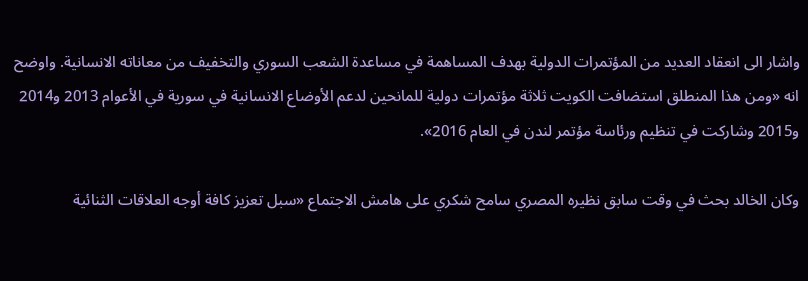واشار الى انعقاد العديد من المؤتمرات الدولية بهدف المساهمة في مساعدة الشعب السوري والتخفيف من معاناته الانسانية. واوضح انه «ومن هذا المنطلق استضافت الكويت ثلاثة مؤتمرات دولية للمانحين لدعم الأوضاع الانسانية في سورية في الأعوام 2013 و2014 و2015 وشاركت في تنظيم ورئاسة مؤتمر لندن في العام 2016».

وكان الخالد بحث في وقت سابق نظيره المصري سامح شكري على هامش الاجتماع «سبل تعزيز كافة أوجه العلاقات الثنائية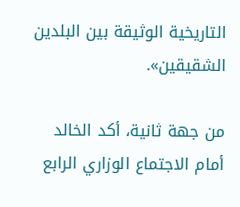التاريخية الوثيقة بين البلدين الشقيقين».

من جهة ثانية، أكد الخالد أمام الاجتماع الوزاري الرابع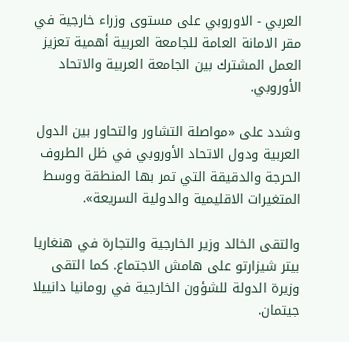العربي - الاوروبي على مستوى وزراء خارجية في مقر الامانة العامة للجامعة العربية أهمية تعزيز العمل المشترك بين الجامعة العربية والاتحاد الأوروبي.

وشدد على «مواصلة التشاور والتحاور بين الدول العربية ودول الاتحاد الأوروبي في ظل الطروف الحرجة والدقيقة التي تمر بها المنطقة ووسط المتغيرات الاقليمية والدولية السريعة».

والتقى الخالد وزير الخارجية والتجارة في هنغاريا بيتر شيزارتو على هامش الاجتماع. كما التقى وزيرة الدولة للشؤون الخارجية في رومانيا دانييلا جيتمان.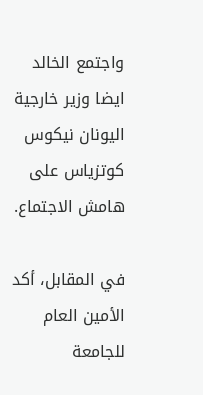واجتمع الخالد ايضا وزير خارجية اليونان نيكوس كوتزياس على هامش الاجتماع.

في المقابل، أكد الأمين العام للجامعة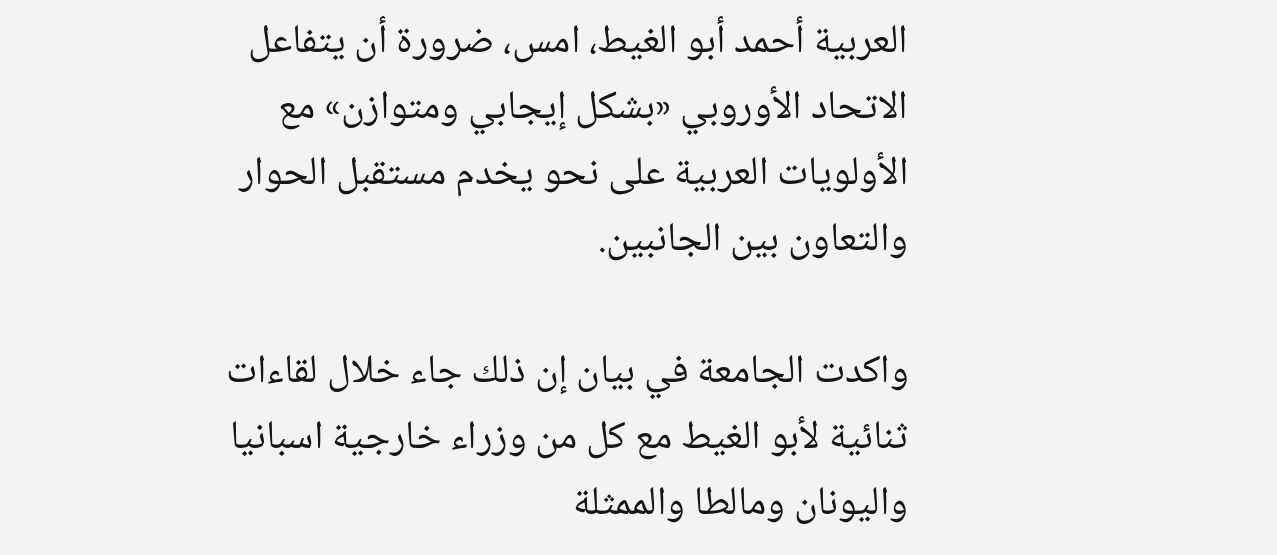العربية أحمد أبو الغيط، امس، ضرورة أن يتفاعل الاتحاد الأوروبي «بشكل إيجابي ومتوازن» مع الأولويات العربية على نحو يخدم مستقبل الحوار والتعاون بين الجانبين.

واكدت الجامعة في بيان إن ذلك جاء خلال لقاءات ثنائية لأبو الغيط مع كل من وزراء خارجية اسبانيا واليونان ومالطا والممثلة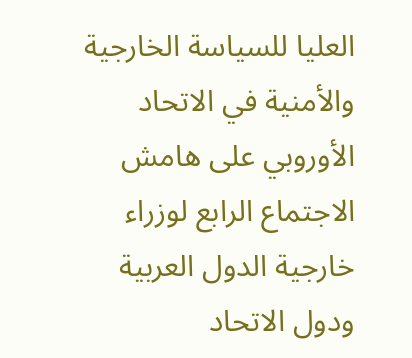العليا للسياسة الخارجية والأمنية في الاتحاد الأوروبي على هامش الاجتماع الرابع لوزراء خارجية الدول العربية ودول الاتحاد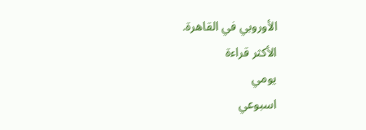الأوروبي في القاهرة.
الأكثر قراءة
يومي
اسبوعي